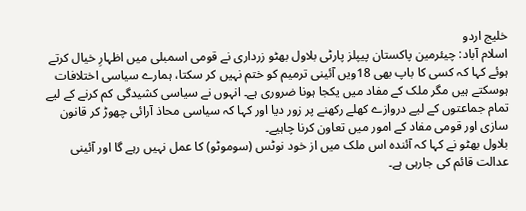خلیج اردو
اسلام آباد: چیئرمین پاکستان پیپلز پارٹی بلاول بھٹو زرداری نے قومی اسمبلی میں اظہارِ خیال کرتے ہوئے کہا کہ کسی کا باپ بھی 18ویں آئینی ترمیم کو ختم نہیں کر سکتا، ہمارے سیاسی اختلافات ہوسکتے ہیں مگر ملک کے مفاد میں یکجا ہونا ضروری ہے۔ انہوں نے سیاسی کشیدگی کم کرنے کے لیے تمام جماعتوں کے لیے دروازے کھلے رکھنے پر زور دیا اور کہا کہ سیاسی محاذ آرائی چھوڑ کر قانون سازی اور قومی مفاد کے امور میں تعاون کرنا چاہیے۔
بلاول بھٹو نے کہا کہ آئندہ اس ملک میں از خود نوٹس (سوموٹو) کا عمل نہیں رہے گا اور آئینی عدالت قائم کی جارہی ہے۔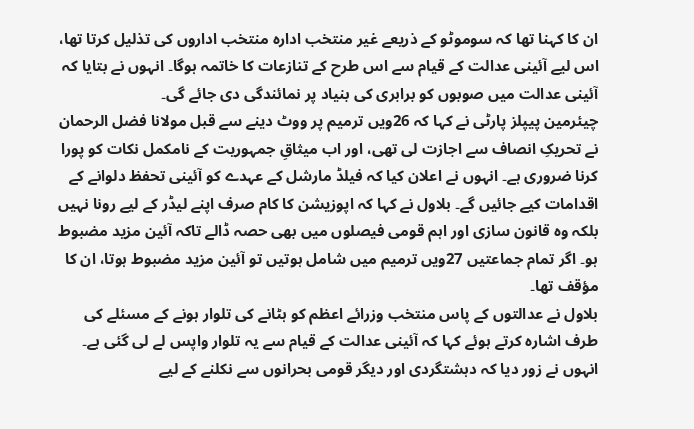ان کا کہنا تھا کہ سوموٹو کے ذریعے غیر منتخب ادارہ منتخب اداروں کی تذلیل کرتا تھا، اس لیے آئینی عدالت کے قیام سے اس طرح کے تنازعات کا خاتمہ ہوگا۔ انہوں نے بتایا کہ آئینی عدالت میں صوبوں کو برابری کی بنیاد پر نمائندگی دی جائے گی۔
چیئرمین پیپلز پارٹی نے کہا کہ 26ویں ترمیم پر ووٹ دینے سے قبل مولانا فضل الرحمان نے تحریکِ انصاف سے اجازت لی تھی، اور اب میثاقِ جمہوریت کے نامکمل نکات کو پورا کرنا ضروری ہے۔ انہوں نے اعلان کیا کہ فیلڈ مارشل کے عہدے کو آئینی تحفظ دلوانے کے اقدامات کیے جائیں گے۔ بلاول نے کہا کہ اپوزیشن کا کام صرف اپنے لیڈر کے لیے رونا نہیں بلکہ وہ قانون سازی اور اہم قومی فیصلوں میں بھی حصہ ڈالے تاکہ آئین مزید مضبوط ہو۔ اگر تمام جماعتیں 27ویں ترمیم میں شامل ہوتیں تو آئین مزید مضبوط ہوتا، ان کا مؤقف تھا۔
بلاول نے عدالتوں کے پاس منتخب وزرائے اعظم کو ہٹانے کی تلوار ہونے کے مسئلے کی طرف اشارہ کرتے ہوئے کہا کہ آئینی عدالت کے قیام سے یہ تلوار واپس لے لی گئی ہے۔ انہوں نے زور دیا کہ دہشتگردی اور دیگر قومی بحرانوں سے نکلنے کے لیے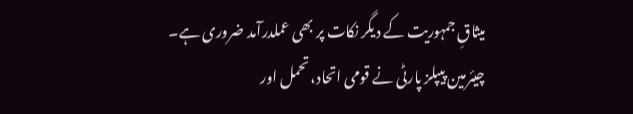میثاقِ جمہوریت کے دیگر نکات پر بھی عملدرآمد ضروری ہے۔
چیئرمین پیپلز پارٹی نے قومی اتحاد، تحمل اور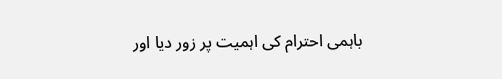باہمی احترام کی اہمیت پر زور دیا اور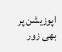اپوزیشن پر بھی زور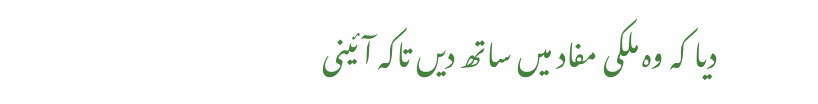دیا کہ وہ ملکی مفاد میں ساتھ دیں تاکہ آئینی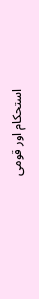استحکام اور قومی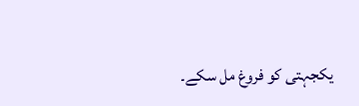یکجہتی کو فروغ مل سکے۔